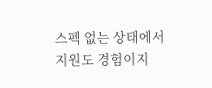스펙 없는 상태에서 지원도 경험이지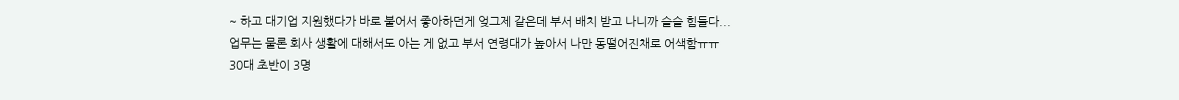~ 하고 대기업 지원했다가 바로 붙어서 좋아하던게 엊그제 같은데 부서 배치 받고 나니까 슬슬 힘들다...
업무는 물론 회사 생활에 대해서도 아는 게 없고 부서 연령대가 높아서 나만 동떨어진채로 어색함ㅠㅠ
30대 초반이 3명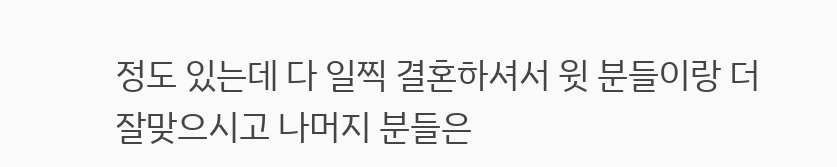정도 있는데 다 일찍 결혼하셔서 윗 분들이랑 더 잘맞으시고 나머지 분들은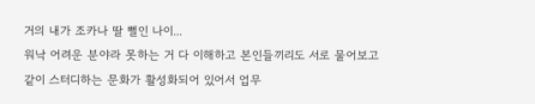거의 내가 조카나 딸 뻘인 나이...
워낙 어려운 분야라 못하는 거 다 이해하고 본인들끼리도 서로 물어보고 같이 스터디하는 문화가 활성화되어 있어서 업무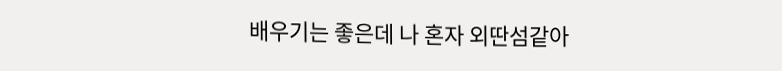배우기는 좋은데 나 혼자 외딴섬같아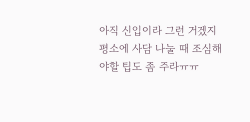아직 신입이라 그런 거겠지
평소에 사담 나눌 때 조심해야할 팁도 좀 주라ㅠㅠ